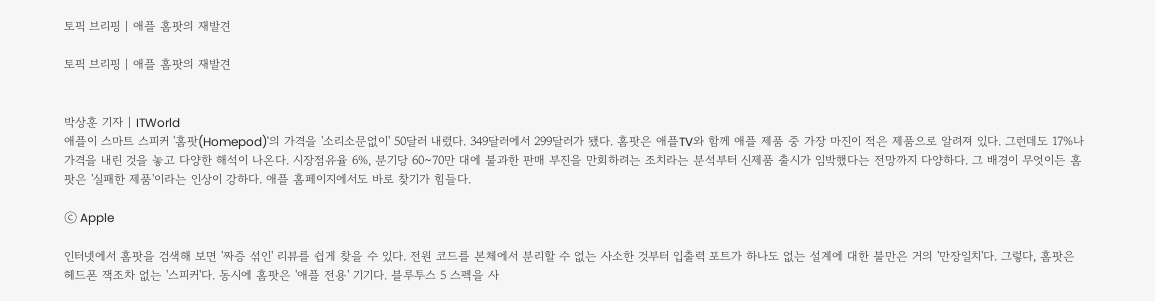토픽 브리핑 | 애플 홈팟의 재발견

토픽 브리핑 | 애플 홈팟의 재발견


박상훈 기자 | ITWorld
애플이 스마트 스피커 '홈팟(Homepod)'의 가격을 '소리소문없이' 50달러 내렸다. 349달러에서 299달러가 됐다. 홈팟은 애플TV와 함께 애플 제품 중 가장 마진이 적은 제품으로 알려져 있다. 그런데도 17%나 가격을 내린 것을 놓고 다양한 해석이 나온다. 시장점유율 6%, 분기당 60~70만 대에 불과한 판매 부진을 만회하려는 조치라는 분석부터 신제품 출시가 임박했다는 전망까지 다양하다. 그 배경이 무엇이든 홈팟은 '실패한 제품'이라는 인상이 강하다. 애플 홈페이지에서도 바로 찾기가 힘들다.

ⓒ Apple

인터넷에서 홈팟을 검색해 보면 '짜증 섞인' 리뷰를 쉽게 찾을 수 있다. 전원 코드를 본체에서 분리할 수 없는 사소한 것부터 입출력 포트가 하나도 없는 설계에 대한 불만은 거의 '만장일치'다. 그렇다, 홈팟은 헤드폰 잭조차 없는 '스피커'다. 동시에 홈팟은 '애플 전용' 기기다. 블루투스 5 스펙을 사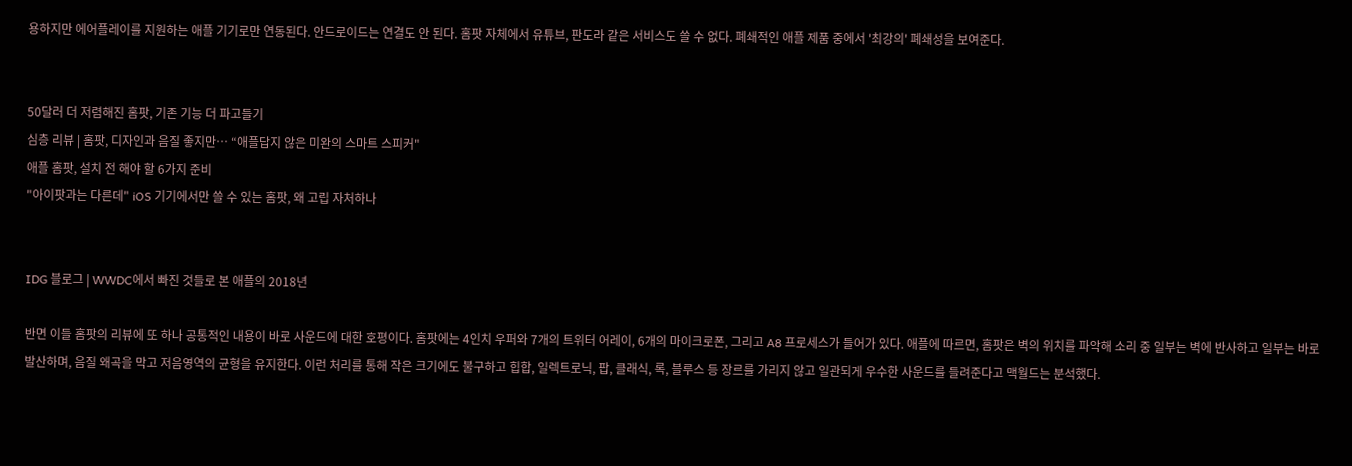용하지만 에어플레이를 지원하는 애플 기기로만 연동된다. 안드로이드는 연결도 안 된다. 홈팟 자체에서 유튜브, 판도라 같은 서비스도 쓸 수 없다. 폐쇄적인 애플 제품 중에서 '최강의' 폐쇄성을 보여준다.


50달러 더 저렴해진 홈팟, 기존 기능 더 파고들기
심층 리뷰 | 홈팟, 디자인과 음질 좋지만… “애플답지 않은 미완의 스마트 스피커"
애플 홈팟, 설치 전 해야 할 6가지 준비
"아이팟과는 다른데" iOS 기기에서만 쓸 수 있는 홈팟, 왜 고립 자처하나


IDG 블로그 | WWDC에서 빠진 것들로 본 애플의 2018년

반면 이들 홈팟의 리뷰에 또 하나 공통적인 내용이 바로 사운드에 대한 호평이다. 홈팟에는 4인치 우퍼와 7개의 트위터 어레이, 6개의 마이크로폰, 그리고 A8 프로세스가 들어가 있다. 애플에 따르면, 홈팟은 벽의 위치를 파악해 소리 중 일부는 벽에 반사하고 일부는 바로 발산하며, 음질 왜곡을 막고 저음영역의 균형을 유지한다. 이런 처리를 통해 작은 크기에도 불구하고 힙합, 일렉트로닉, 팝, 클래식, 록, 블루스 등 장르를 가리지 않고 일관되게 우수한 사운드를 들려준다고 맥월드는 분석했다.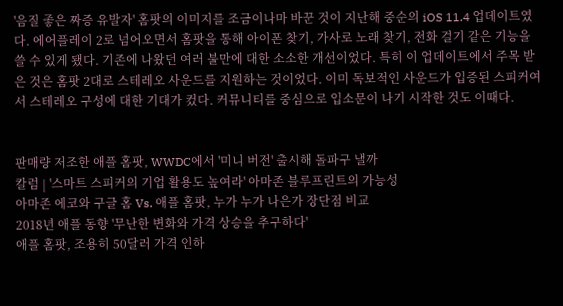'음질 좋은 짜증 유발자' 홈팟의 이미지를 조금이나마 바꾼 것이 지난해 중순의 iOS 11.4 업데이트였다. 에어플레이 2로 넘어오면서 홈팟을 통해 아이폰 찾기, 가사로 노래 찾기, 전화 걸기 같은 기능을 쓸 수 있게 됐다. 기존에 나왔던 여러 불만에 대한 소소한 개선이었다. 특히 이 업데이트에서 주목 받은 것은 홈팟 2대로 스테레오 사운드를 지원하는 것이었다. 이미 독보적인 사운드가 입증된 스피커여서 스테레오 구성에 대한 기대가 컸다. 커뮤니티를 중심으로 입소문이 나기 시작한 것도 이때다.


판매량 저조한 애플 홈팟, WWDC에서 '미니 버전' 출시해 돌파구 낼까
칼럼 | '스마트 스피커의 기업 활용도 높여라' 아마존 블루프린트의 가능성
아마존 에코와 구글 홈 Vs. 애플 홈팟, 누가 누가 나은가 장단점 비교
2018년 애플 동향 '무난한 변화와 가격 상승을 추구하다'
애플 홈팟, 조용히 50달러 가격 인하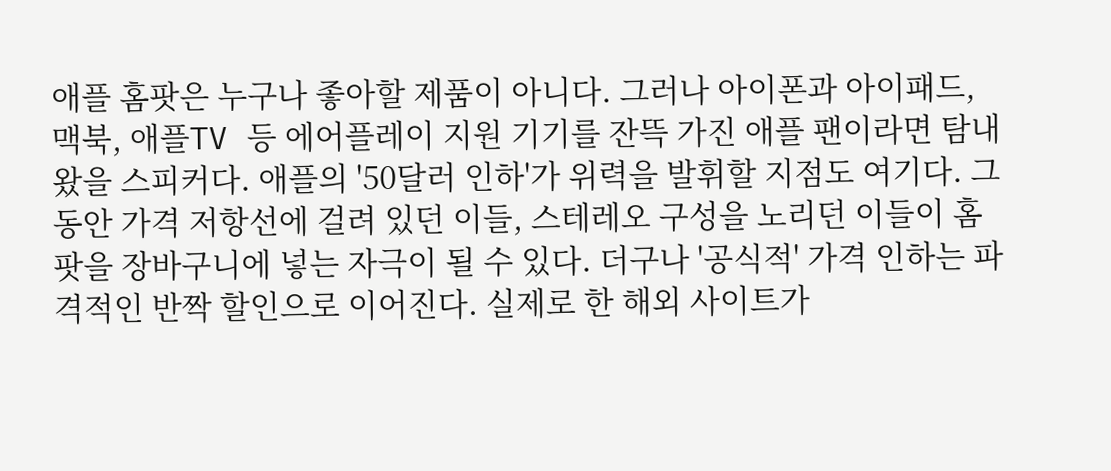애플 홈팟은 누구나 좋아할 제품이 아니다. 그러나 아이폰과 아이패드, 맥북, 애플TV 등 에어플레이 지원 기기를 잔뜩 가진 애플 팬이라면 탐내 왔을 스피커다. 애플의 '50달러 인하'가 위력을 발휘할 지점도 여기다. 그동안 가격 저항선에 걸려 있던 이들, 스테레오 구성을 노리던 이들이 홈팟을 장바구니에 넣는 자극이 될 수 있다. 더구나 '공식적' 가격 인하는 파격적인 반짝 할인으로 이어진다. 실제로 한 해외 사이트가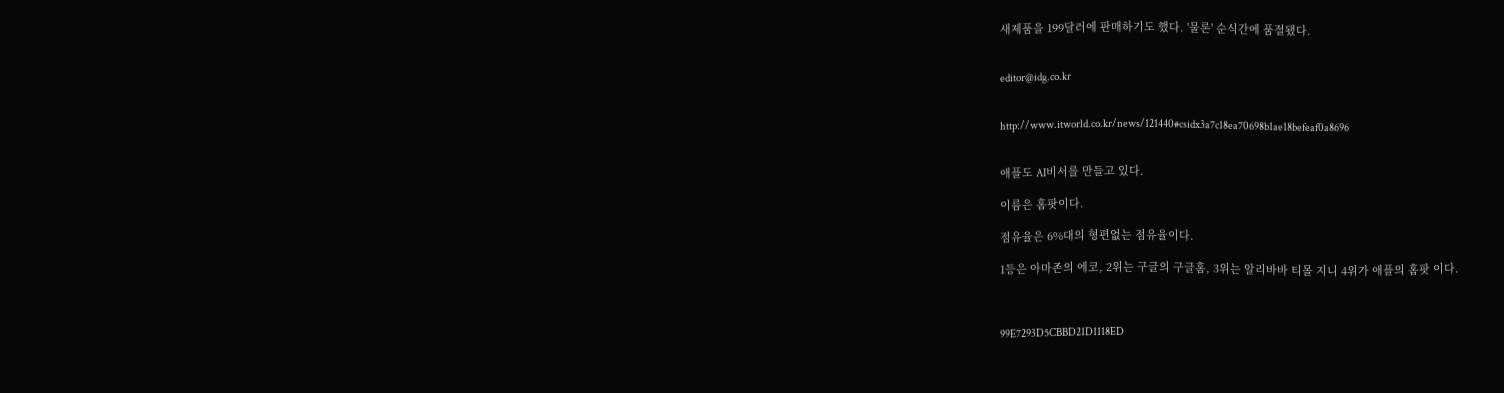새제품을 199달러에 판매하기도 했다. '물론' 순식간에 품절됐다.


editor@idg.co.kr


http://www.itworld.co.kr/news/121440#csidx3a7c18ea70698b1ae18befeaf0a8696


애플도 AI비서를 만들고 있다.

이름은 홈팟이다.

점유율은 6%대의 형편없는 점유율이다.

1등은 아마존의 에코, 2위는 구글의 구글홈, 3위는 알리바바 티몰 지니 4위가 애플의 홈팟 이다.



99E7293D5CBBD21D1118ED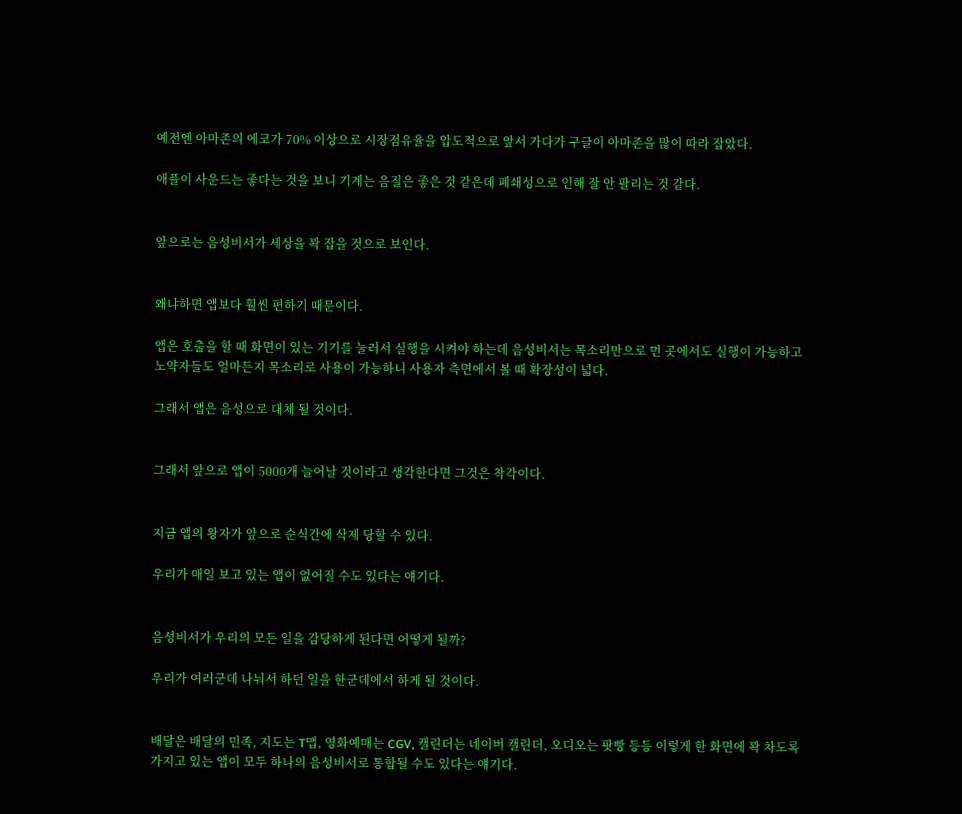예전엔 아마존의 에코가 70% 이상으로 시장점유율을 압도적으로 앞서 가다가 구글이 아마존을 많이 따라 잡았다.

애플이 사운드는 좋다는 것을 보니 기계는 음질은 좋은 것 같은데 폐쇄성으로 인해 잘 안 팔리는 것 같다.


앞으로는 음성비서가 세상을 꽉 잡을 것으로 보인다.


왜냐하면 앱보다 훨씬 편하기 때문이다.

앱은 호출을 할 때 화면이 있는 기기를 눌러서 실행을 시켜야 하는데 음성비서는 목소리만으로 먼 곳에서도 실행이 가능하고 노약자들도 얼마든지 목소리로 사용이 가능하니 사용자 측면에서 볼 때 확장성이 넓다.

그래서 앱은 음성으로 대체 될 것이다.


그래서 앞으로 앱이 5000개 늘어날 것이라고 생각한다면 그것은 착각이다.


지금 앱의 왕자가 앞으로 순식간에 삭제 당할 수 있다.

우리가 매일 보고 있는 앱이 없어질 수도 있다는 얘기다.


음성비서가 우리의 모든 일을 감당하게 된다면 어떻게 될까?

우리가 여러군데 나눠서 하던 일을 한군데에서 하게 될 것이다.


배달은 배달의 민족, 지도는 T맵, 영화예매는 CGV, 캘린더는 네이버 캘린더, 오디오는 팟빵 등등 이렇게 한 화면에 꽉 차도록 가지고 있는 앱이 모두 하나의 음성비서로 통합될 수도 있다는 얘기다.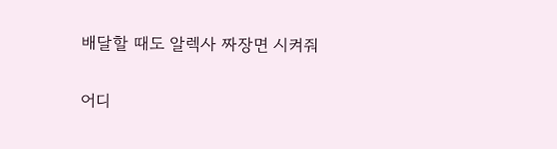배달할 때도 알렉사 짜장면 시켜줘

어디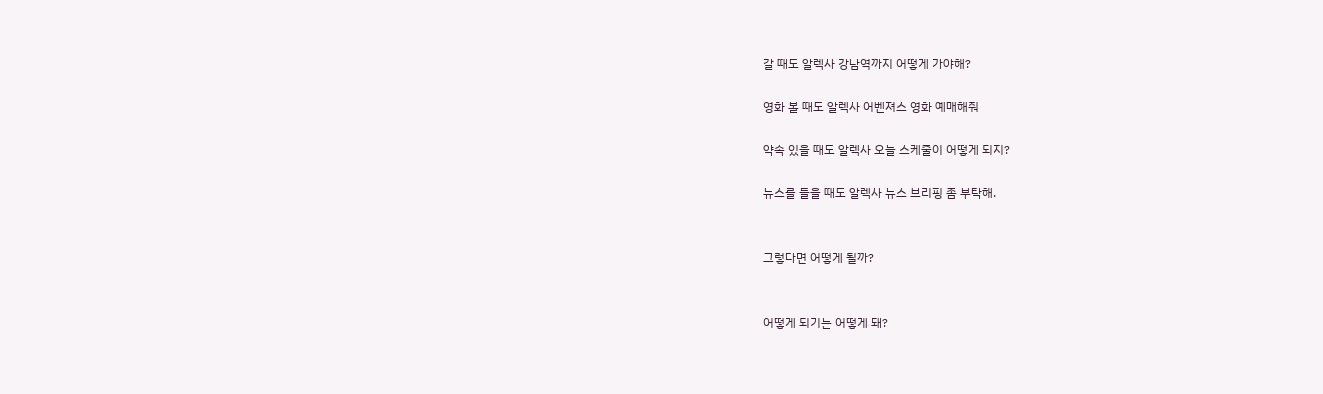갈 때도 알렉사 강남역까지 어떻게 가야해?

영화 볼 때도 알렉사 어벤져스 영화 예매해줘

약속 있을 때도 알렉사 오늘 스케줄이 어떻게 되지?

뉴스를 들을 때도 알렉사 뉴스 브리핑 좀 부탁해.


그렇다면 어떻게 될까?


어떻게 되기는 어떻게 돼?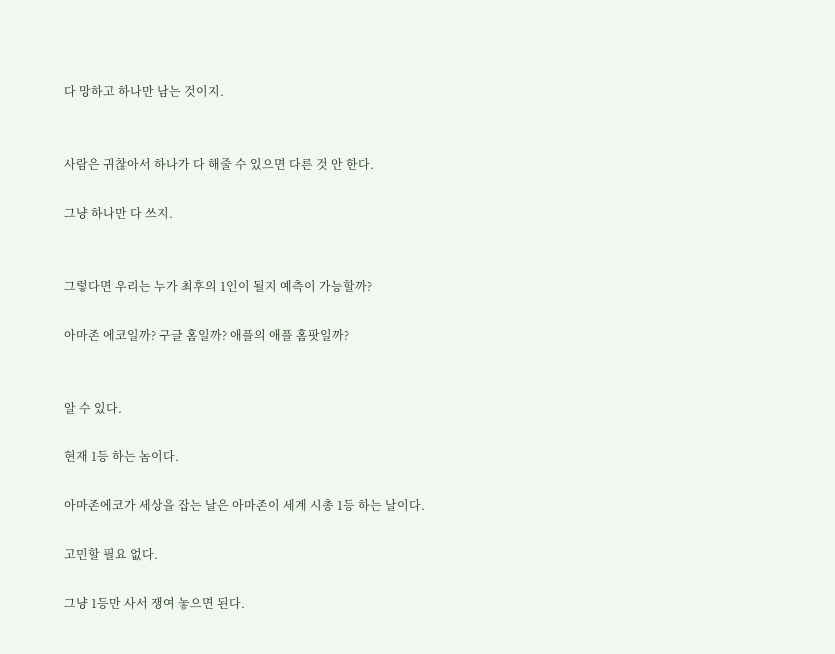다 망하고 하나만 남는 것이지.


사람은 귀찮아서 하나가 다 해줄 수 있으면 다른 것 안 한다.

그냥 하나만 다 쓰지.


그렇다면 우리는 누가 최후의 1인이 될지 예측이 가능할까?

아마존 에코일까? 구글 홈일까? 애플의 애플 홈팟일까?


알 수 있다.

현재 1등 하는 놈이다.

아마존에코가 세상을 잡는 날은 아마존이 세계 시총 1등 하는 날이다.

고민할 필요 없다.

그냥 1등만 사서 쟁여 놓으면 된다.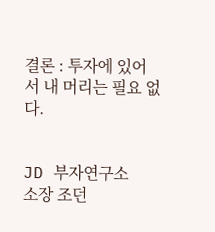결론 : 투자에 있어서 내 머리는 필요 없다.


JD 부자연구소
소장 조던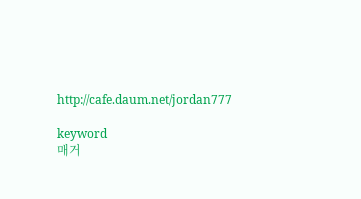http://cafe.daum.net/jordan777

keyword
매거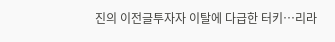진의 이전글투자자 이탈에 다급한 터키…리라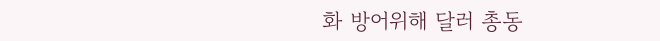화 방어위해 달러 총동